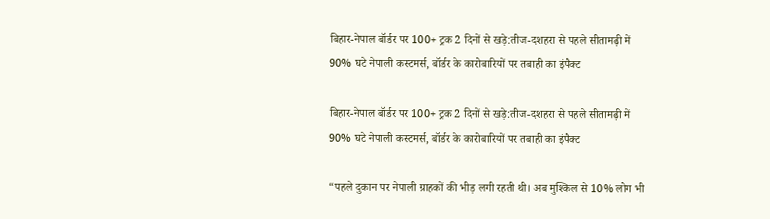बिहार-नेपाल बॉर्डर पर 100+ ट्रक 2 दिनों से खड़े:तीज-दशहरा से पहले सीतामढ़ी में 90% घटे नेपाली कस्टमर्स, बॉर्डर के कारोबारियों पर तबाही का इंपैक्ट

बिहार-नेपाल बॉर्डर पर 100+ ट्रक 2 दिनों से खड़े:तीज-दशहरा से पहले सीतामढ़ी में 90% घटे नेपाली कस्टमर्स, बॉर्डर के कारोबारियों पर तबाही का इंपैक्ट

“पहले दुकान पर नेपाली ग्राहकों की भीड़ लगी रहती थी। अब मुश्किल से 10% लोग भी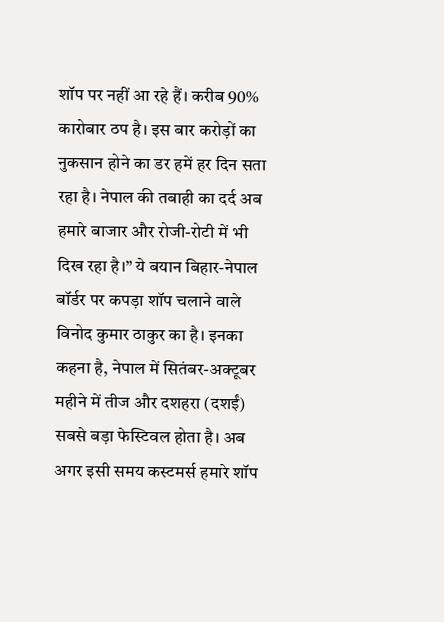शॉप पर नहीं आ रहे हैं। करीब 90% कारोबार ठप है। इस बार करोड़ों का नुकसान होने का डर हमें हर दिन सता रहा है। नेपाल की तबाही का दर्द अब हमारे बाजार और रोजी-रोटी में भी दिख रहा है।” ये बयान बिहार-नेपाल बॉर्डर पर कपड़ा शॉप चलाने वाले विनोद कुमार ठाकुर का है। इनका कहना है, नेपाल में सितंबर-अक्टूबर महीने में तीज और दशहरा (दशईं) सबसे बड़ा फेस्टिवल होता है। अब अगर इसी समय कस्टमर्स हमारे शॉप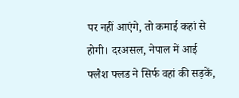पर नहीं आएंगे, तो कमाई कहां से होगी। दरअसल, नेपाल में आई फ्लैश फ्लड ने सिर्फ वहां की सड़कें,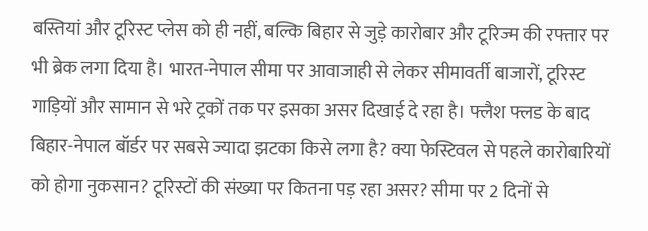बस्तियां और टूरिस्ट प्लेस को ही नहीं, बल्कि बिहार से जुड़े कारोबार और टूरिज्म की रफ्तार पर भी ब्रेक लगा दिया है। भारत-नेपाल सीमा पर आवाजाही से लेकर सीमावर्ती बाजारों, टूरिस्ट गाड़ियों और सामान से भरे ट्रकों तक पर इसका असर दिखाई दे रहा है। फ्लैश फ्लड के बाद बिहार-नेपाल बॉर्डर पर सबसे ज्यादा झटका किसे लगा है? क्या फेस्टिवल से पहले कारोबारियों को होगा नुकसान? टूरिस्टों की संख्या पर कितना पड़ रहा असर? सीमा पर 2 दिनों से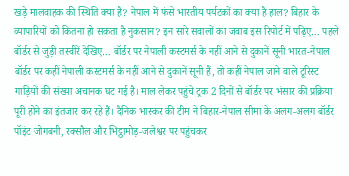खड़े मालवाहक की स्थिति क्या है? नेपाल में फंसे भारतीय पर्यटकों का क्या है हाल? बिहार के व्यापारियों को कितना हो सकता है नुकसान? इन सारे सवालों का जवाब इस रिपोर्ट में पढ़िए… पहले बॉर्डर से जुड़ी तस्वीरें देखिए… बॉर्डर पर नेपाली कस्टमर्स के नहीं आने से दुकानें सूनी भारत-नेपाल बॉर्डर पर कहीं नेपाली कस्टमर्स के नहीं आने से दुकानें सूनी हैं, तो कहीं नेपाल जाने वाले टूरिस्ट गाड़ियों की संख्या अचानक घट गई है। माल लेकर पहुंचे ट्रक 2 दिनों से बॉर्डर पर भंसार की प्रक्रिया पूरी होने का इंतजार कर रहे हैं। दैनिक भास्कर की टीम ने बिहार-नेपाल सीमा के अलग-अलग बॉर्डर पॉइंट जोगबनी, रक्सौल और भिट्ठामोड़-जलेश्वर पर पहुंचकर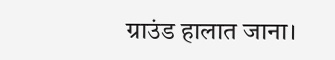ग्राउंड हालात जाना।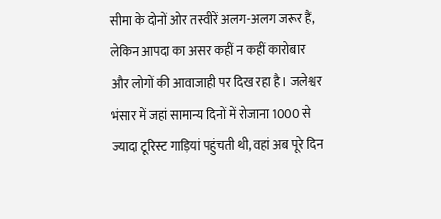सीमा के दोनों ओर तस्वीरें अलग-अलग जरूर हैं, लेकिन आपदा का असर कहीं न कहीं कारोबार और लोगों की आवाजाही पर दिख रहा है। जलेश्वर भंसार में जहां सामान्य दिनों में रोजाना 1000 से ज्यादा टूरिस्ट गाड़ियां पहुंचती थी, वहां अब पूरे दिन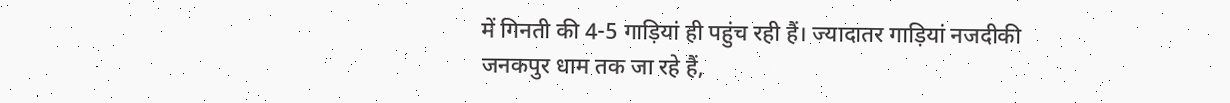में गिनती की 4-5 गाड़ियां ही पहुंच रही हैं। ज्यादातर गाड़ियां नजदीकी जनकपुर धाम तक जा रहे हैं,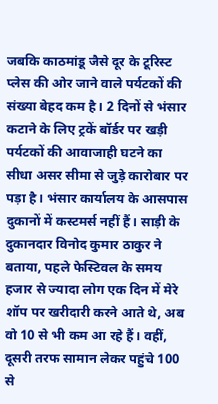जबकि काठमांडू जैसे दूर के टूरिस्ट प्लेस की ओर जाने वाले पर्यटकों की संख्या बेहद कम है। 2 दिनों से भंसार कटाने के लिए ट्रकें बॉर्डर पर खड़ी पर्यटकों की आवाजाही घटने का सीधा असर सीमा से जुड़े कारोबार पर पड़ा है। भंसार कार्यालय के आसपास दुकानों में कस्टमर्स नहीं हैं। साड़ी के दुकानदार विनोद कुमार ठाकुर ने बताया, पहले फेस्टिवल के समय हजार से ज्यादा लोग एक दिन में मेरे शॉप पर खरीदारी करने आते थे, अब वो 10 से भी कम आ रहे हैं। वहीं, दूसरी तरफ सामान लेकर पहुंचे 100 से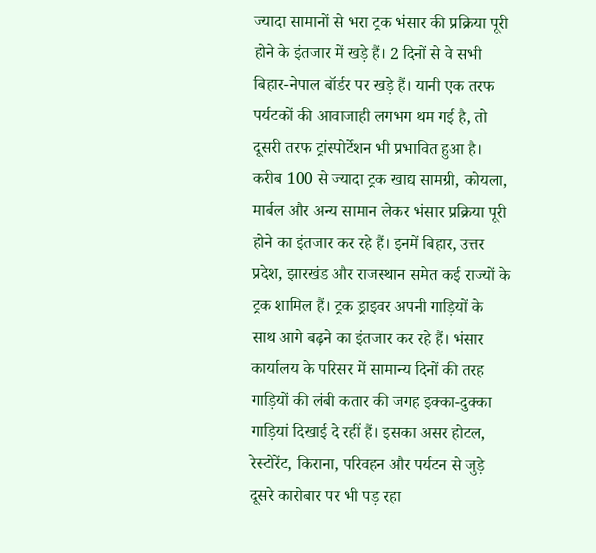ज्यादा सामानों से भरा ट्रक भंसार की प्रक्रिया पूरी होने के इंतजार में खड़े हैं। 2 दिनों से वे सभी बिहार-नेपाल बॉर्डर पर खड़े हैं। यानी एक तरफ पर्यटकों की आवाजाही लगभग थम गई है, तो दूसरी तरफ ट्रांस्पोर्टेशन भी प्रभावित हुआ है। करीब 100 से ज्यादा ट्रक खाद्य सामग्री, कोयला, मार्बल और अन्य सामान लेकर भंसार प्रक्रिया पूरी होने का इंतजार कर रहे हैं। इनमें बिहार, उत्तर प्रदेश, झारखंड और राजस्थान समेत कई राज्यों के ट्रक शामिल हैं। ट्रक ड्राइवर अपनी गाड़ियों के साथ आगे बढ़ने का इंतजार कर रहे हैं। भंसार कार्यालय के परिसर में सामान्य दिनों की तरह गाड़ियों की लंबी कतार की जगह इक्का-दुक्का गाड़ियां दिखाई दे रहीं हैं। इसका असर होटल, रेस्टोरेंट, किराना, परिवहन और पर्यटन से जुड़े दूसरे कारोबार पर भी पड़ रहा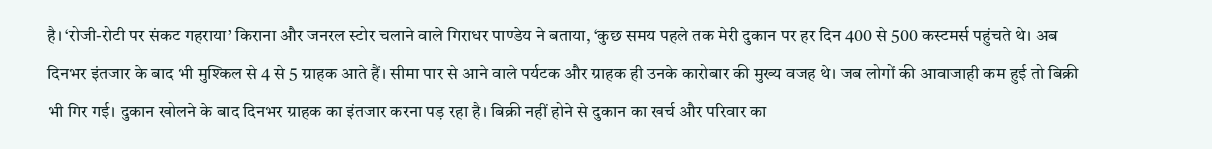है। ‘रोजी-रोटी पर संकट गहराया’ किराना और जनरल स्टोर चलाने वाले गिराधर पाण्डेय ने बताया, ‘कुछ समय पहले तक मेरी दुकान पर हर दिन 400 से 500 कस्टमर्स पहुंचते थे। अब दिनभर इंतजार के बाद भी मुश्किल से 4 से 5 ग्राहक आते हैं। सीमा पार से आने वाले पर्यटक और ग्राहक ही उनके कारोबार की मुख्य वजह थे। जब लोगों की आवाजाही कम हुई तो बिक्री भी गिर गई। दुकान खोलने के बाद दिनभर ग्राहक का इंतजार करना पड़ रहा है। बिक्री नहीं होने से दुकान का खर्च और परिवार का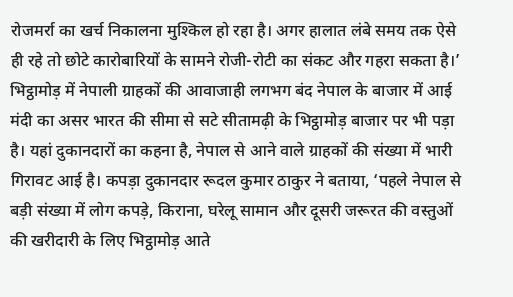रोजमर्रा का खर्च निकालना मुश्किल हो रहा है। अगर हालात लंबे समय तक ऐसे ही रहे तो छोटे कारोबारियों के सामने रोजी-रोटी का संकट और गहरा सकता है।’ भिट्ठामोड़ में नेपाली ग्राहकों की आवाजाही लगभग बंद नेपाल के बाजार में आई मंदी का असर भारत की सीमा से सटे सीतामढ़ी के भिट्ठामोड़ बाजार पर भी पड़ा है। यहां दुकानदारों का कहना है, नेपाल से आने वाले ग्राहकों की संख्या में भारी गिरावट आई है। कपड़ा दुकानदार रूदल कुमार ठाकुर ने बताया, ‘पहले नेपाल से बड़ी संख्या में लोग कपड़े, किराना, घरेलू सामान और दूसरी जरूरत की वस्तुओं की खरीदारी के लिए भिट्ठामोड़ आते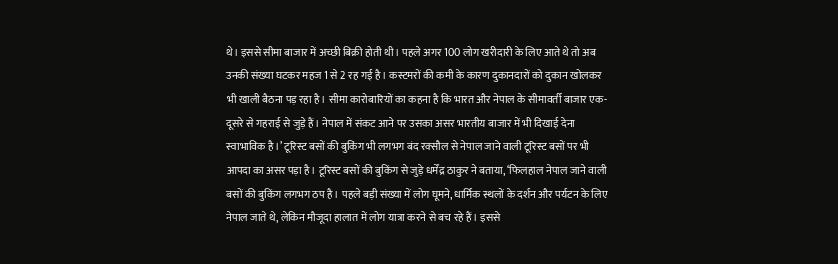थे। इससे सीमा बाजार में अच्छी बिक्री होती थी। पहले अगर 100 लोग खरीदारी के लिए आते थे तो अब उनकी संख्या घटकर महज 1 से 2 रह गई है। कस्टमरों की कमी के कारण दुकानदारों को दुकान खोलकर भी खाली बैठना पड़ रहा है। सीमा कारोबारियों का कहना है कि भारत और नेपाल के सीमावर्ती बाजार एक-दूसरे से गहराई से जुड़े हैं। नेपाल में संकट आने पर उसका असर भारतीय बाजार में भी दिखाई देना स्वाभाविक है।’ टूरिस्ट बसों की बुकिंग भी लगभग बंद रक्सौल से नेपाल जाने वाली टूरिस्ट बसों पर भी आपदा का असर पड़ा है। टूरिस्ट बसों की बुकिंग से जुड़े धर्मेंद्र ठाकुर ने बताया, ‘फिलहाल नेपाल जाने वाली बसों की बुकिंग लगभग ठप है। पहले बड़ी संख्या में लोग घूमने, धार्मिक स्थलों के दर्शन और पर्यटन के लिए नेपाल जाते थे, लेकिन मौजूदा हालात में लोग यात्रा करने से बच रहे हैं। इससे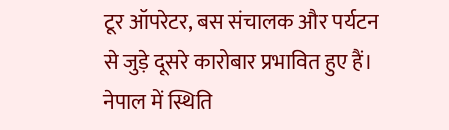टूर ऑपरेटर, बस संचालक और पर्यटन से जुड़े दूसरे कारोबार प्रभावित हुए हैं। नेपाल में स्थिति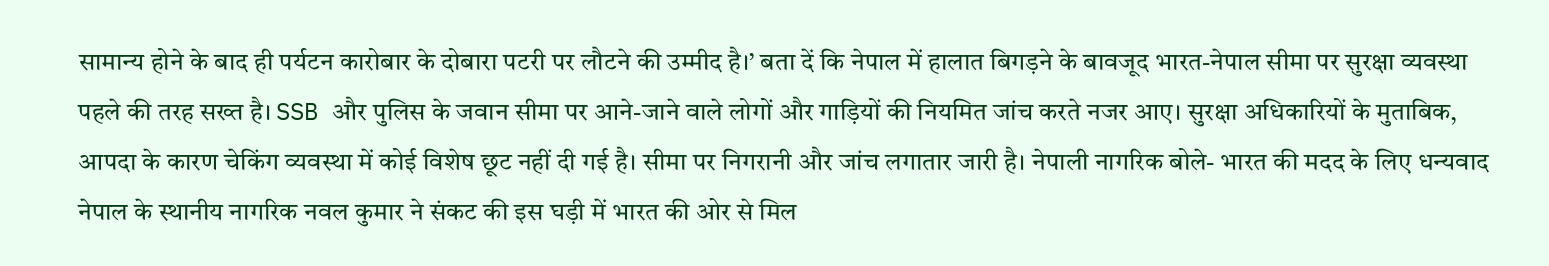सामान्य होने के बाद ही पर्यटन कारोबार के दोबारा पटरी पर लौटने की उम्मीद है।’ बता दें कि नेपाल में हालात बिगड़ने के बावजूद भारत-नेपाल सीमा पर सुरक्षा व्यवस्था पहले की तरह सख्त है। SSB और पुलिस के जवान सीमा पर आने-जाने वाले लोगों और गाड़ियों की नियमित जांच करते नजर आए। सुरक्षा अधिकारियों के मुताबिक, आपदा के कारण चेकिंग व्यवस्था में कोई विशेष छूट नहीं दी गई है। सीमा पर निगरानी और जांच लगातार जारी है। नेपाली नागरिक बोले- भारत की मदद के लिए धन्यवाद नेपाल के स्थानीय नागरिक नवल कुमार ने संकट की इस घड़ी में भारत की ओर से मिल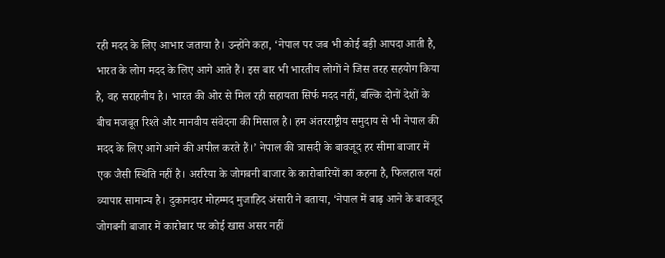रही मदद के लिए आभार जताया है। उन्होंने कहा, ‘नेपाल पर जब भी कोई बड़ी आपदा आती है, भारत के लोग मदद के लिए आगे आते हैं। इस बार भी भारतीय लोगों ने जिस तरह सहयोग किया है, वह सराहनीय है। भारत की ओर से मिल रही सहायता सिर्फ मदद नहीं, बल्कि दोनों देशों के बीच मजबूत रिश्ते और मानवीय संवेदना की मिसाल है। हम अंतरराष्ट्रीय समुदाय से भी नेपाल की मदद के लिए आगे आने की अपील करते हैं।’ नेपाल की त्रासदी के बावजूद हर सीमा बाजार में एक जैसी स्थिति नहीं है। अररिया के जोगबनी बाजार के कारोबारियों का कहना है, फिलहाल यहां व्यापार सामान्य है। दुकानदार मोहम्मद मुजाहिद अंसारी ने बताया, ‘नेपाल में बाढ़ आने के बावजूद जोगबनी बाजार में कारोबार पर कोई खास असर नहीं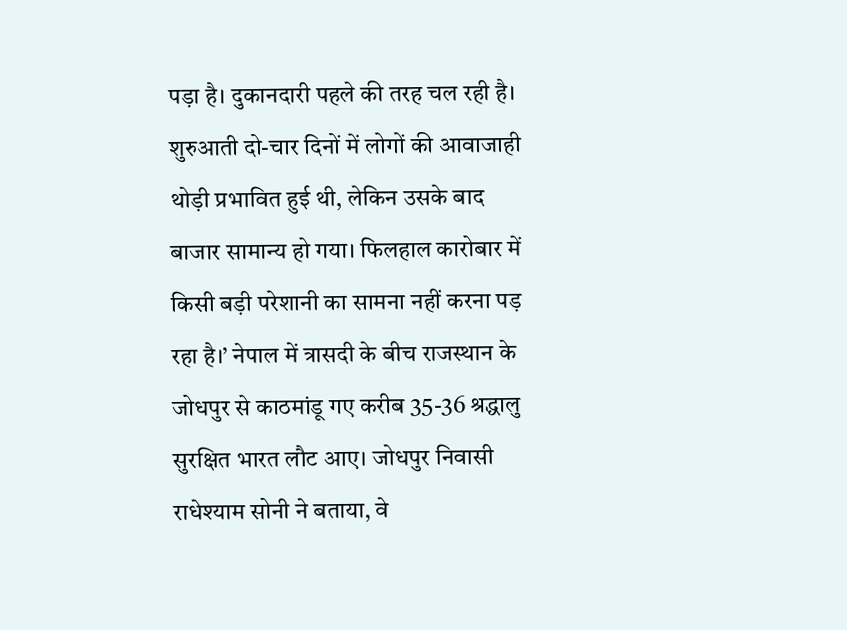पड़ा है। दुकानदारी पहले की तरह चल रही है। शुरुआती दो-चार दिनों में लोगों की आवाजाही थोड़ी प्रभावित हुई थी, लेकिन उसके बाद बाजार सामान्य हो गया। फिलहाल कारोबार में किसी बड़ी परेशानी का सामना नहीं करना पड़ रहा है।’ नेपाल में त्रासदी के बीच राजस्थान के जोधपुर से काठमांडू गए करीब 35-36 श्रद्धालु सुरक्षित भारत लौट आए। जोधपुर निवासी राधेश्याम सोनी ने बताया, वे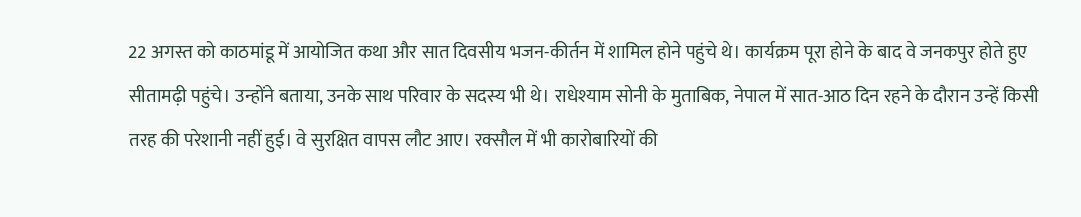22 अगस्त को काठमांडू में आयोजित कथा और सात दिवसीय भजन-कीर्तन में शामिल होने पहुंचे थे। कार्यक्रम पूरा होने के बाद वे जनकपुर होते हुए सीतामढ़ी पहुंचे। उन्होंने बताया, उनके साथ परिवार के सदस्य भी थे। राधेश्याम सोनी के मुताबिक, नेपाल में सात-आठ दिन रहने के दौरान उन्हें किसी तरह की परेशानी नहीं हुई। वे सुरक्षित वापस लौट आए। रक्सौल में भी कारोबारियों की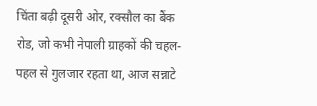चिंता बढ़ी दूसरी ओर, रक्सौल का बैंक रोड, जो कभी नेपाली ग्राहकों की चहल-पहल से गुलजार रहता था, आज सन्नाटे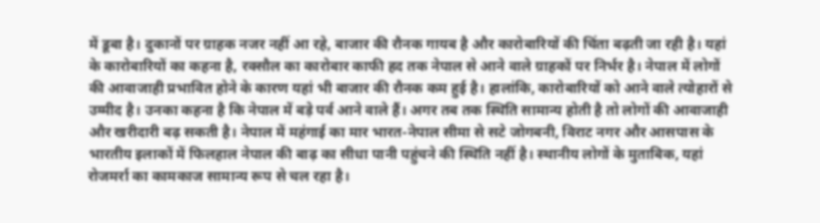में डूबा है। दुकानों पर ग्राहक नजर नहीं आ रहे, बाजार की रौनक गायब है और कारोबारियों की चिंता बढ़ती जा रही है। यहां के कारोबारियों का कहना है, रक्सौल का कारोबार काफी हद तक नेपाल से आने वाले ग्राहकों पर निर्भर है। नेपाल में लोगों की आवाजाही प्रभावित होने के कारण यहां भी बाजार की रौनक कम हुई है। हालांकि, कारोबारियों को आने वाले त्योहारों से उम्मीद है। उनका कहना है कि नेपाल में बड़े पर्व आने वाले हैं। अगर तब तक स्थिति सामान्य होती है तो लोगों की आवाजाही और खरीदारी बढ़ सकती है। नेपाल में महंगाई का मार भारत-नेपाल सीमा से सटे जोगबनी, विराट नगर और आसपास के भारतीय इलाकों में फिलहाल नेपाल की बाढ़ का सीधा पानी पहुंचने की स्थिति नहीं है। स्थानीय लोगों के मुताबिक, यहां रोजमर्रा का कामकाज सामान्य रूप से चल रहा है।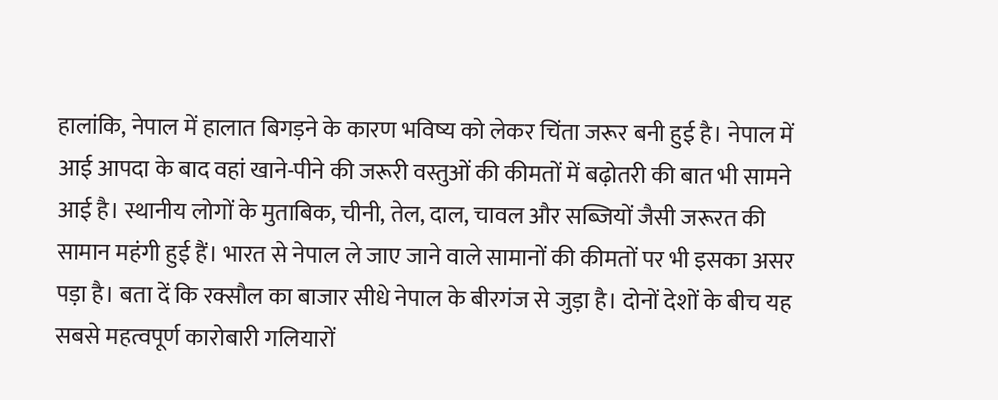हालांकि, नेपाल में हालात बिगड़ने के कारण भविष्य को लेकर चिंता जरूर बनी हुई है। नेपाल में आई आपदा के बाद वहां खाने-पीने की जरूरी वस्तुओं की कीमतों में बढ़ोतरी की बात भी सामने आई है। स्थानीय लोगों के मुताबिक, चीनी, तेल, दाल, चावल और सब्जियों जैसी जरूरत की सामान महंगी हुई हैं। भारत से नेपाल ले जाए जाने वाले सामानों की कीमतों पर भी इसका असर पड़ा है। बता दें कि रक्सौल का बाजार सीधे नेपाल के बीरगंज से जुड़ा है। दोनों देशों के बीच यह सबसे महत्वपूर्ण कारोबारी गलियारों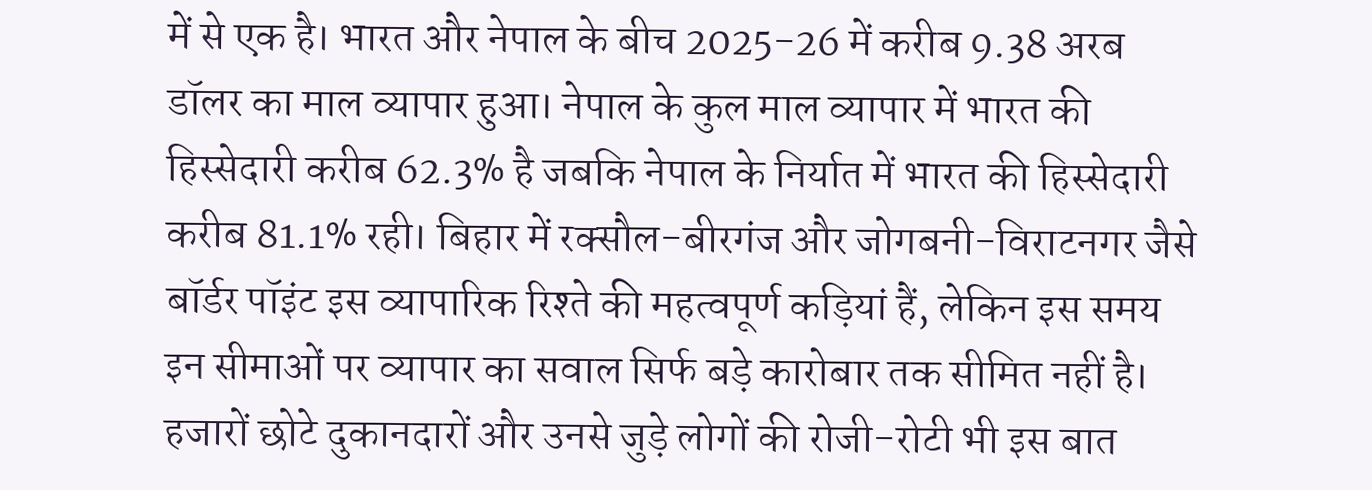में से एक है। भारत और नेपाल के बीच 2025-26 में करीब 9.38 अरब डॉलर का माल व्यापार हुआ। नेपाल के कुल माल व्यापार में भारत की हिस्सेदारी करीब 62.3% है जबकि नेपाल के निर्यात में भारत की हिस्सेदारी करीब 81.1% रही। बिहार में रक्सौल-बीरगंज और जोगबनी-विराटनगर जैसे बॉर्डर पॉइंट इस व्यापारिक रिश्ते की महत्वपूर्ण कड़ियां हैं, लेकिन इस समय इन सीमाओं पर व्यापार का सवाल सिर्फ बड़े कारोबार तक सीमित नहीं है। हजारों छोटे दुकानदारों और उनसे जुड़े लोगों की रोजी-रोटी भी इस बात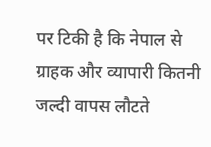पर टिकी है कि नेपाल से ग्राहक और व्यापारी कितनी जल्दी वापस लौटते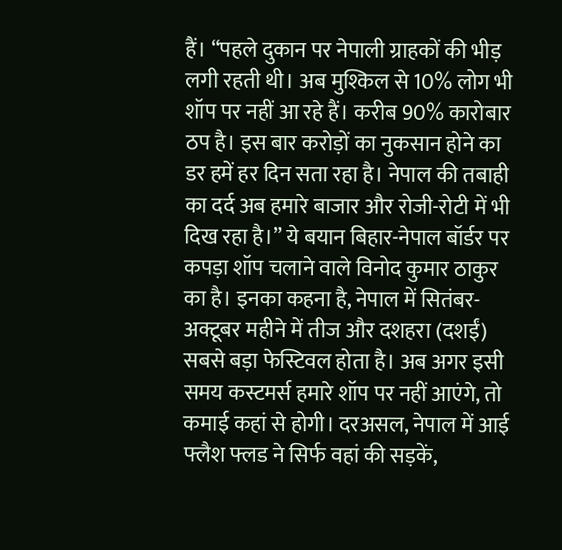हैं। “पहले दुकान पर नेपाली ग्राहकों की भीड़ लगी रहती थी। अब मुश्किल से 10% लोग भी शॉप पर नहीं आ रहे हैं। करीब 90% कारोबार ठप है। इस बार करोड़ों का नुकसान होने का डर हमें हर दिन सता रहा है। नेपाल की तबाही का दर्द अब हमारे बाजार और रोजी-रोटी में भी दिख रहा है।” ये बयान बिहार-नेपाल बॉर्डर पर कपड़ा शॉप चलाने वाले विनोद कुमार ठाकुर का है। इनका कहना है, नेपाल में सितंबर-अक्टूबर महीने में तीज और दशहरा (दशईं) सबसे बड़ा फेस्टिवल होता है। अब अगर इसी समय कस्टमर्स हमारे शॉप पर नहीं आएंगे, तो कमाई कहां से होगी। दरअसल, नेपाल में आई फ्लैश फ्लड ने सिर्फ वहां की सड़कें,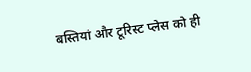बस्तियां और टूरिस्ट प्लेस को ही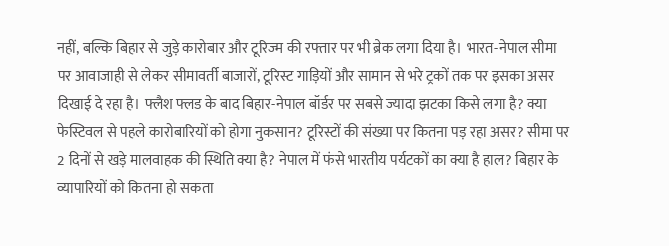नहीं, बल्कि बिहार से जुड़े कारोबार और टूरिज्म की रफ्तार पर भी ब्रेक लगा दिया है। भारत-नेपाल सीमा पर आवाजाही से लेकर सीमावर्ती बाजारों, टूरिस्ट गाड़ियों और सामान से भरे ट्रकों तक पर इसका असर दिखाई दे रहा है। फ्लैश फ्लड के बाद बिहार-नेपाल बॉर्डर पर सबसे ज्यादा झटका किसे लगा है? क्या फेस्टिवल से पहले कारोबारियों को होगा नुकसान? टूरिस्टों की संख्या पर कितना पड़ रहा असर? सीमा पर 2 दिनों से खड़े मालवाहक की स्थिति क्या है? नेपाल में फंसे भारतीय पर्यटकों का क्या है हाल? बिहार के व्यापारियों को कितना हो सकता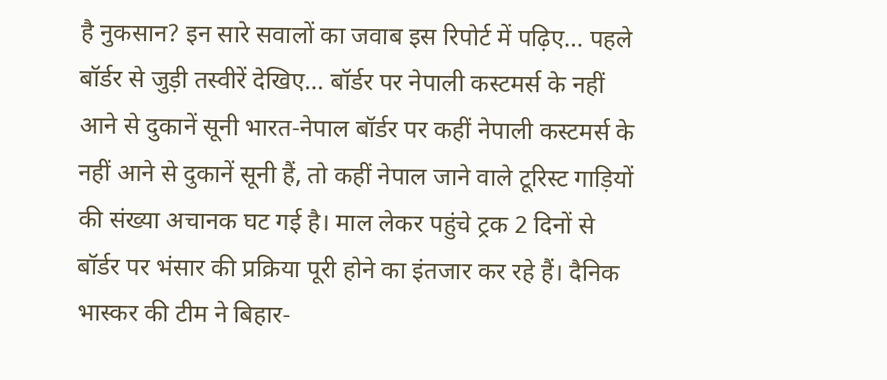है नुकसान? इन सारे सवालों का जवाब इस रिपोर्ट में पढ़िए… पहले बॉर्डर से जुड़ी तस्वीरें देखिए… बॉर्डर पर नेपाली कस्टमर्स के नहीं आने से दुकानें सूनी भारत-नेपाल बॉर्डर पर कहीं नेपाली कस्टमर्स के नहीं आने से दुकानें सूनी हैं, तो कहीं नेपाल जाने वाले टूरिस्ट गाड़ियों की संख्या अचानक घट गई है। माल लेकर पहुंचे ट्रक 2 दिनों से बॉर्डर पर भंसार की प्रक्रिया पूरी होने का इंतजार कर रहे हैं। दैनिक भास्कर की टीम ने बिहार-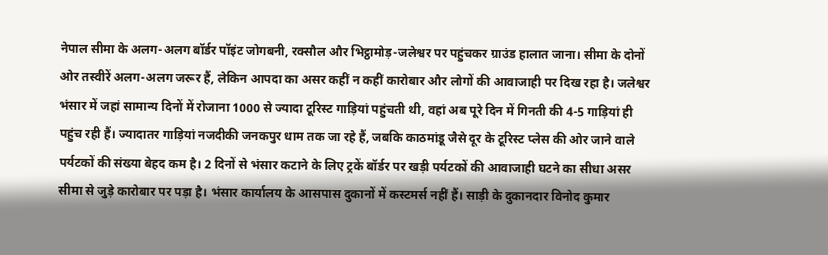नेपाल सीमा के अलग-अलग बॉर्डर पॉइंट जोगबनी, रक्सौल और भिट्ठामोड़-जलेश्वर पर पहुंचकर ग्राउंड हालात जाना। सीमा के दोनों ओर तस्वीरें अलग-अलग जरूर हैं, लेकिन आपदा का असर कहीं न कहीं कारोबार और लोगों की आवाजाही पर दिख रहा है। जलेश्वर भंसार में जहां सामान्य दिनों में रोजाना 1000 से ज्यादा टूरिस्ट गाड़ियां पहुंचती थी, वहां अब पूरे दिन में गिनती की 4-5 गाड़ियां ही पहुंच रही हैं। ज्यादातर गाड़ियां नजदीकी जनकपुर धाम तक जा रहे हैं, जबकि काठमांडू जैसे दूर के टूरिस्ट प्लेस की ओर जाने वाले पर्यटकों की संख्या बेहद कम है। 2 दिनों से भंसार कटाने के लिए ट्रकें बॉर्डर पर खड़ी पर्यटकों की आवाजाही घटने का सीधा असर सीमा से जुड़े कारोबार पर पड़ा है। भंसार कार्यालय के आसपास दुकानों में कस्टमर्स नहीं हैं। साड़ी के दुकानदार विनोद कुमार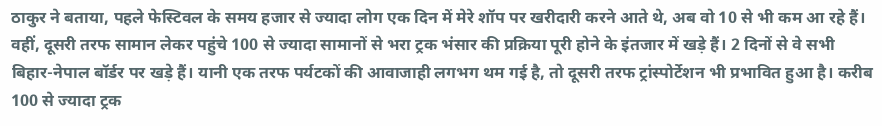ठाकुर ने बताया, पहले फेस्टिवल के समय हजार से ज्यादा लोग एक दिन में मेरे शॉप पर खरीदारी करने आते थे, अब वो 10 से भी कम आ रहे हैं। वहीं, दूसरी तरफ सामान लेकर पहुंचे 100 से ज्यादा सामानों से भरा ट्रक भंसार की प्रक्रिया पूरी होने के इंतजार में खड़े हैं। 2 दिनों से वे सभी बिहार-नेपाल बॉर्डर पर खड़े हैं। यानी एक तरफ पर्यटकों की आवाजाही लगभग थम गई है, तो दूसरी तरफ ट्रांस्पोर्टेशन भी प्रभावित हुआ है। करीब 100 से ज्यादा ट्रक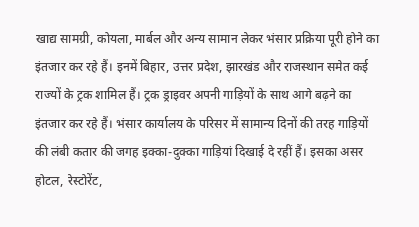खाद्य सामग्री, कोयला, मार्बल और अन्य सामान लेकर भंसार प्रक्रिया पूरी होने का इंतजार कर रहे हैं। इनमें बिहार, उत्तर प्रदेश, झारखंड और राजस्थान समेत कई राज्यों के ट्रक शामिल हैं। ट्रक ड्राइवर अपनी गाड़ियों के साथ आगे बढ़ने का इंतजार कर रहे हैं। भंसार कार्यालय के परिसर में सामान्य दिनों की तरह गाड़ियों की लंबी कतार की जगह इक्का-दुक्का गाड़ियां दिखाई दे रहीं हैं। इसका असर होटल, रेस्टोरेंट,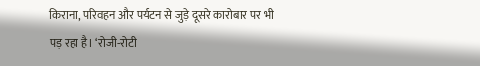किराना, परिवहन और पर्यटन से जुड़े दूसरे कारोबार पर भी पड़ रहा है। ‘रोजी-रोटी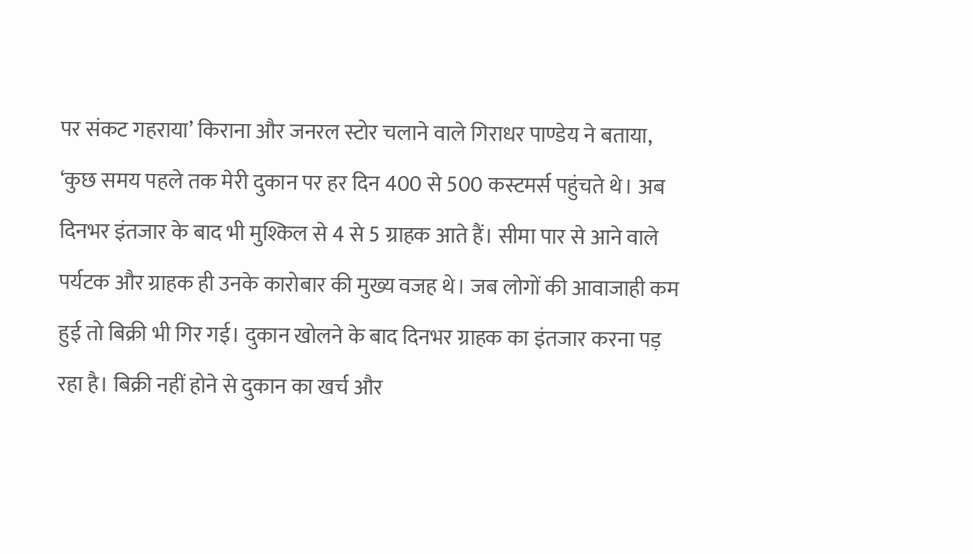पर संकट गहराया’ किराना और जनरल स्टोर चलाने वाले गिराधर पाण्डेय ने बताया, ‘कुछ समय पहले तक मेरी दुकान पर हर दिन 400 से 500 कस्टमर्स पहुंचते थे। अब दिनभर इंतजार के बाद भी मुश्किल से 4 से 5 ग्राहक आते हैं। सीमा पार से आने वाले पर्यटक और ग्राहक ही उनके कारोबार की मुख्य वजह थे। जब लोगों की आवाजाही कम हुई तो बिक्री भी गिर गई। दुकान खोलने के बाद दिनभर ग्राहक का इंतजार करना पड़ रहा है। बिक्री नहीं होने से दुकान का खर्च और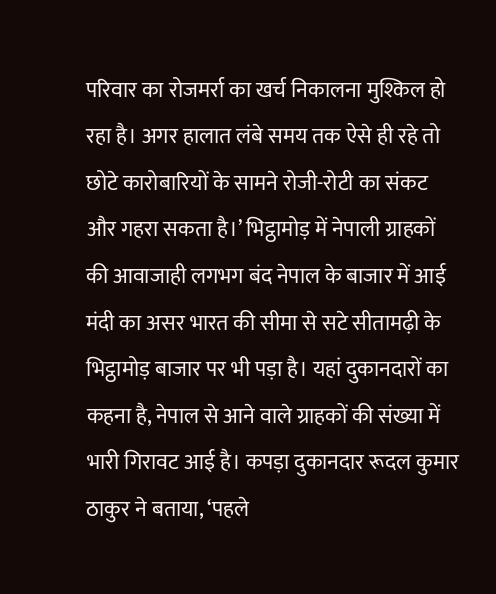परिवार का रोजमर्रा का खर्च निकालना मुश्किल हो रहा है। अगर हालात लंबे समय तक ऐसे ही रहे तो छोटे कारोबारियों के सामने रोजी-रोटी का संकट और गहरा सकता है।’ भिट्ठामोड़ में नेपाली ग्राहकों की आवाजाही लगभग बंद नेपाल के बाजार में आई मंदी का असर भारत की सीमा से सटे सीतामढ़ी के भिट्ठामोड़ बाजार पर भी पड़ा है। यहां दुकानदारों का कहना है, नेपाल से आने वाले ग्राहकों की संख्या में भारी गिरावट आई है। कपड़ा दुकानदार रूदल कुमार ठाकुर ने बताया, ‘पहले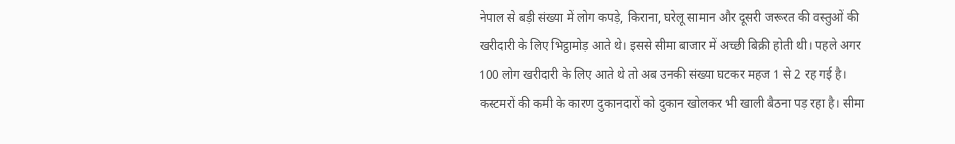नेपाल से बड़ी संख्या में लोग कपड़े, किराना, घरेलू सामान और दूसरी जरूरत की वस्तुओं की खरीदारी के लिए भिट्ठामोड़ आते थे। इससे सीमा बाजार में अच्छी बिक्री होती थी। पहले अगर 100 लोग खरीदारी के लिए आते थे तो अब उनकी संख्या घटकर महज 1 से 2 रह गई है। कस्टमरों की कमी के कारण दुकानदारों को दुकान खोलकर भी खाली बैठना पड़ रहा है। सीमा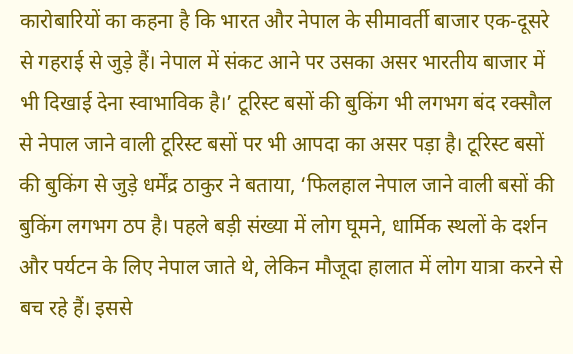कारोबारियों का कहना है कि भारत और नेपाल के सीमावर्ती बाजार एक-दूसरे से गहराई से जुड़े हैं। नेपाल में संकट आने पर उसका असर भारतीय बाजार में भी दिखाई देना स्वाभाविक है।’ टूरिस्ट बसों की बुकिंग भी लगभग बंद रक्सौल से नेपाल जाने वाली टूरिस्ट बसों पर भी आपदा का असर पड़ा है। टूरिस्ट बसों की बुकिंग से जुड़े धर्मेंद्र ठाकुर ने बताया, ‘फिलहाल नेपाल जाने वाली बसों की बुकिंग लगभग ठप है। पहले बड़ी संख्या में लोग घूमने, धार्मिक स्थलों के दर्शन और पर्यटन के लिए नेपाल जाते थे, लेकिन मौजूदा हालात में लोग यात्रा करने से बच रहे हैं। इससे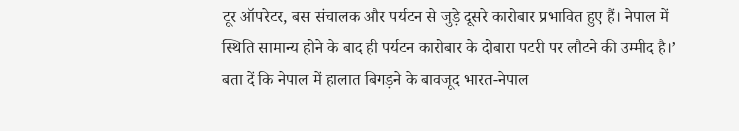टूर ऑपरेटर, बस संचालक और पर्यटन से जुड़े दूसरे कारोबार प्रभावित हुए हैं। नेपाल में स्थिति सामान्य होने के बाद ही पर्यटन कारोबार के दोबारा पटरी पर लौटने की उम्मीद है।’ बता दें कि नेपाल में हालात बिगड़ने के बावजूद भारत-नेपाल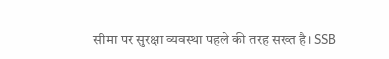सीमा पर सुरक्षा व्यवस्था पहले की तरह सख्त है। SSB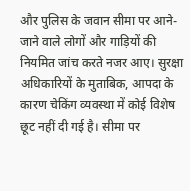और पुलिस के जवान सीमा पर आने-जाने वाले लोगों और गाड़ियों की नियमित जांच करते नजर आए। सुरक्षा अधिकारियों के मुताबिक, आपदा के कारण चेकिंग व्यवस्था में कोई विशेष छूट नहीं दी गई है। सीमा पर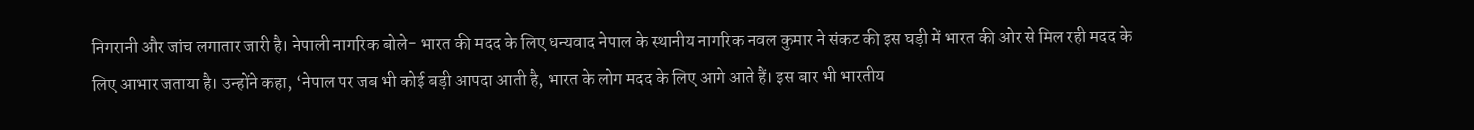निगरानी और जांच लगातार जारी है। नेपाली नागरिक बोले- भारत की मदद के लिए धन्यवाद नेपाल के स्थानीय नागरिक नवल कुमार ने संकट की इस घड़ी में भारत की ओर से मिल रही मदद के लिए आभार जताया है। उन्होंने कहा, ‘नेपाल पर जब भी कोई बड़ी आपदा आती है, भारत के लोग मदद के लिए आगे आते हैं। इस बार भी भारतीय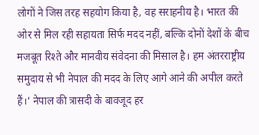लोगों ने जिस तरह सहयोग किया है, वह सराहनीय है। भारत की ओर से मिल रही सहायता सिर्फ मदद नहीं, बल्कि दोनों देशों के बीच मजबूत रिश्ते और मानवीय संवेदना की मिसाल है। हम अंतरराष्ट्रीय समुदाय से भी नेपाल की मदद के लिए आगे आने की अपील करते हैं।’ नेपाल की त्रासदी के बावजूद हर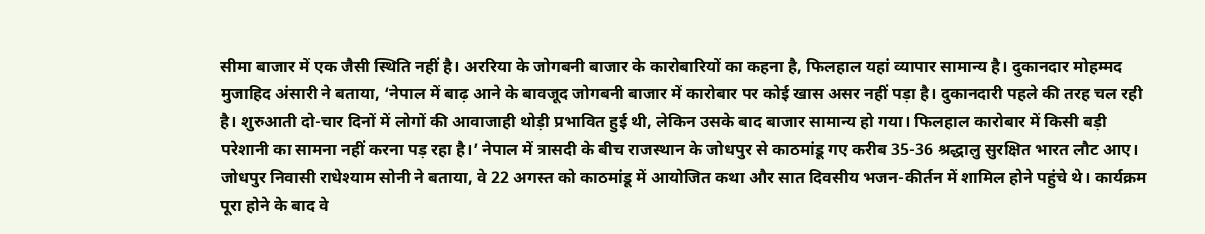सीमा बाजार में एक जैसी स्थिति नहीं है। अररिया के जोगबनी बाजार के कारोबारियों का कहना है, फिलहाल यहां व्यापार सामान्य है। दुकानदार मोहम्मद मुजाहिद अंसारी ने बताया, ‘नेपाल में बाढ़ आने के बावजूद जोगबनी बाजार में कारोबार पर कोई खास असर नहीं पड़ा है। दुकानदारी पहले की तरह चल रही है। शुरुआती दो-चार दिनों में लोगों की आवाजाही थोड़ी प्रभावित हुई थी, लेकिन उसके बाद बाजार सामान्य हो गया। फिलहाल कारोबार में किसी बड़ी परेशानी का सामना नहीं करना पड़ रहा है।’ नेपाल में त्रासदी के बीच राजस्थान के जोधपुर से काठमांडू गए करीब 35-36 श्रद्धालु सुरक्षित भारत लौट आए। जोधपुर निवासी राधेश्याम सोनी ने बताया, वे 22 अगस्त को काठमांडू में आयोजित कथा और सात दिवसीय भजन-कीर्तन में शामिल होने पहुंचे थे। कार्यक्रम पूरा होने के बाद वे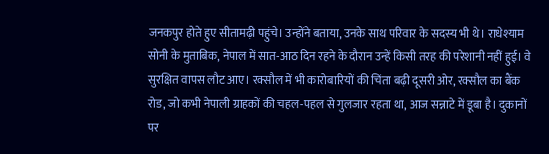जनकपुर होते हुए सीतामढ़ी पहुंचे। उन्होंने बताया, उनके साथ परिवार के सदस्य भी थे। राधेश्याम सोनी के मुताबिक, नेपाल में सात-आठ दिन रहने के दौरान उन्हें किसी तरह की परेशानी नहीं हुई। वे सुरक्षित वापस लौट आए। रक्सौल में भी कारोबारियों की चिंता बढ़ी दूसरी ओर, रक्सौल का बैंक रोड, जो कभी नेपाली ग्राहकों की चहल-पहल से गुलजार रहता था, आज सन्नाटे में डूबा है। दुकानों पर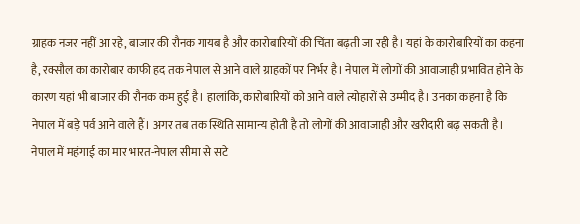ग्राहक नजर नहीं आ रहे, बाजार की रौनक गायब है और कारोबारियों की चिंता बढ़ती जा रही है। यहां के कारोबारियों का कहना है, रक्सौल का कारोबार काफी हद तक नेपाल से आने वाले ग्राहकों पर निर्भर है। नेपाल में लोगों की आवाजाही प्रभावित होने के कारण यहां भी बाजार की रौनक कम हुई है। हालांकि, कारोबारियों को आने वाले त्योहारों से उम्मीद है। उनका कहना है कि नेपाल में बड़े पर्व आने वाले हैं। अगर तब तक स्थिति सामान्य होती है तो लोगों की आवाजाही और खरीदारी बढ़ सकती है। नेपाल में महंगाई का मार भारत-नेपाल सीमा से सटे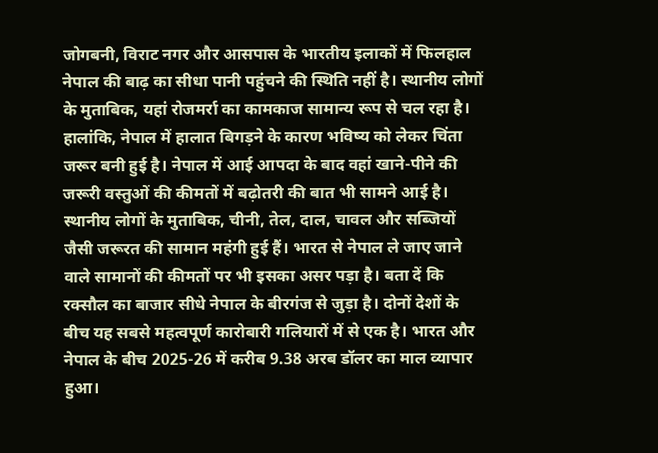जोगबनी, विराट नगर और आसपास के भारतीय इलाकों में फिलहाल नेपाल की बाढ़ का सीधा पानी पहुंचने की स्थिति नहीं है। स्थानीय लोगों के मुताबिक, यहां रोजमर्रा का कामकाज सामान्य रूप से चल रहा है। हालांकि, नेपाल में हालात बिगड़ने के कारण भविष्य को लेकर चिंता जरूर बनी हुई है। नेपाल में आई आपदा के बाद वहां खाने-पीने की जरूरी वस्तुओं की कीमतों में बढ़ोतरी की बात भी सामने आई है। स्थानीय लोगों के मुताबिक, चीनी, तेल, दाल, चावल और सब्जियों जैसी जरूरत की सामान महंगी हुई हैं। भारत से नेपाल ले जाए जाने वाले सामानों की कीमतों पर भी इसका असर पड़ा है। बता दें कि रक्सौल का बाजार सीधे नेपाल के बीरगंज से जुड़ा है। दोनों देशों के बीच यह सबसे महत्वपूर्ण कारोबारी गलियारों में से एक है। भारत और नेपाल के बीच 2025-26 में करीब 9.38 अरब डॉलर का माल व्यापार हुआ।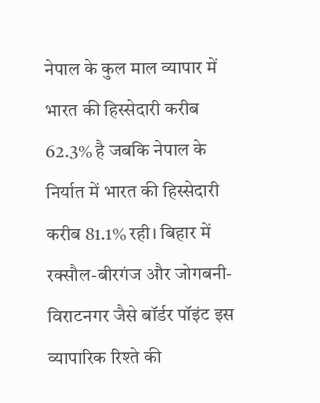नेपाल के कुल माल व्यापार में भारत की हिस्सेदारी करीब 62.3% है जबकि नेपाल के निर्यात में भारत की हिस्सेदारी करीब 81.1% रही। बिहार में रक्सौल-बीरगंज और जोगबनी-विराटनगर जैसे बॉर्डर पॉइंट इस व्यापारिक रिश्ते की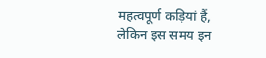महत्वपूर्ण कड़ियां हैं, लेकिन इस समय इन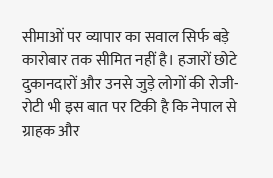सीमाओं पर व्यापार का सवाल सिर्फ बड़े कारोबार तक सीमित नहीं है। हजारों छोटे दुकानदारों और उनसे जुड़े लोगों की रोजी-रोटी भी इस बात पर टिकी है कि नेपाल से ग्राहक और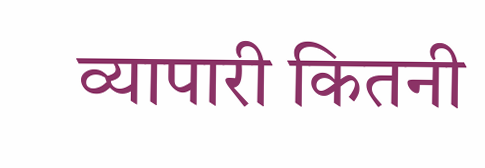व्यापारी कितनी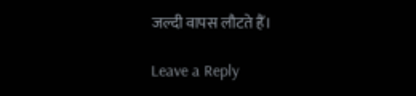जल्दी वापस लौटते हैं।

Leave a Reply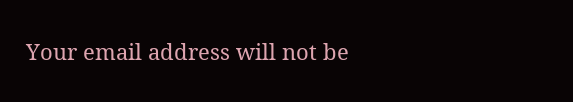Your email address will not be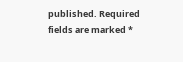published. Required fields are marked *